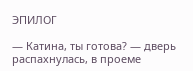ЭПИЛОГ

— Катина, ты готова? — дверь распахнулась, в проеме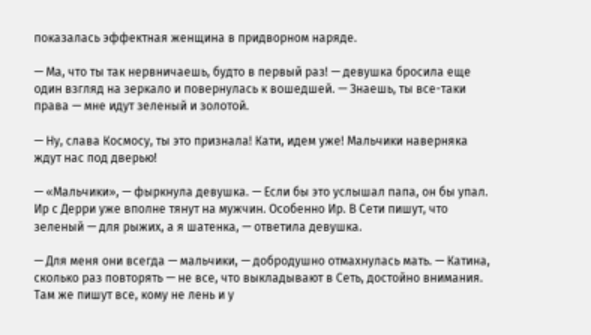показалась эффектная женщина в придворном наряде.

— Ма, что ты так нервничаешь, будто в первый раз! — девушка бросила еще один взгляд на зеркало и повернулась к вошедшей. — Знаешь, ты все-таки права — мне идут зеленый и золотой.

— Ну, слава Космосу, ты это признала! Кати, идем уже! Мальчики наверняка ждут нас под дверью!

— «Мальчики», — фыркнула девушка. — Если бы это услышал папа, он бы упал. Ир с Дерри уже вполне тянут на мужчин. Особенно Ир. В Сети пишут, что зеленый — для рыжих, а я шатенка, — ответила девушка.

— Для меня они всегда — мальчики, — добродушно отмахнулась мать. — Катина, сколько раз повторять — не все, что выкладывают в Сеть, достойно внимания. Там же пишут все, кому не лень и у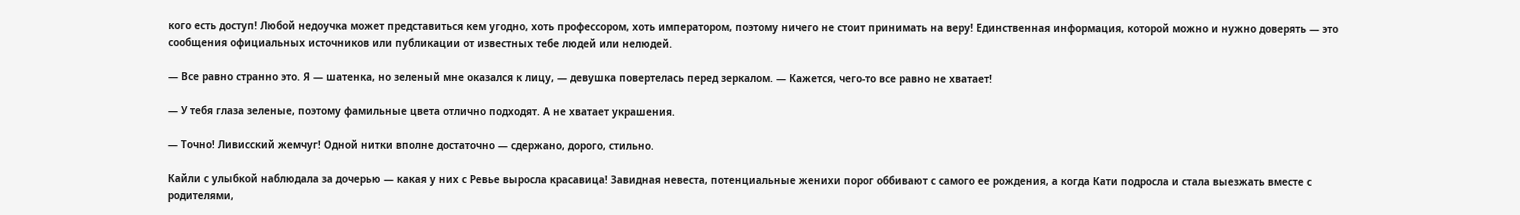кого есть доступ! Любой недоучка может представиться кем угодно, хоть профессором, хоть императором, поэтому ничего не стоит принимать на веру! Единственная информация, которой можно и нужно доверять — это сообщения официальных источников или публикации от известных тебе людей или нелюдей.

— Все равно странно это. Я — шатенка, но зеленый мне оказался к лицу, — девушка повертелась перед зеркалом. — Кажется, чего-то все равно не хватает!

— У тебя глаза зеленые, поэтому фамильные цвета отлично подходят. А не хватает украшения.

— Точно! Ливисский жемчуг! Одной нитки вполне достаточно — сдержано, дорого, стильно.

Кайли с улыбкой наблюдала за дочерью — какая у них с Ревье выросла красавица! Завидная невеста, потенциальные женихи порог оббивают с самого ее рождения, а когда Кати подросла и стала выезжать вместе с родителями,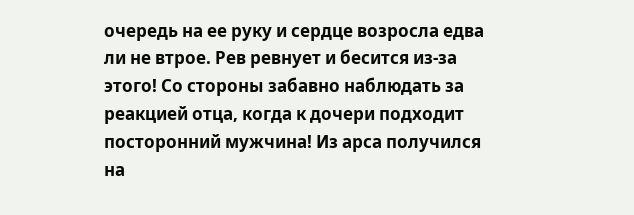очередь на ее руку и сердце возросла едва ли не втрое. Рев ревнует и бесится из-за этого! Со стороны забавно наблюдать за реакцией отца, когда к дочери подходит посторонний мужчина! Из арса получился на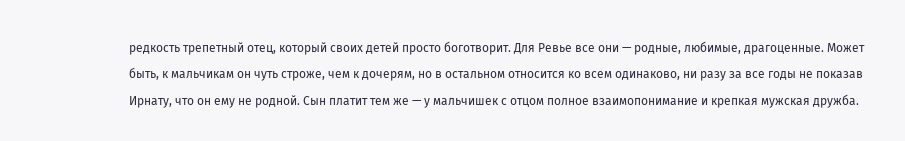редкость трепетный отец, который своих детей просто боготворит. Для Ревье все они — родные, любимые, драгоценные. Может быть, к мальчикам он чуть строже, чем к дочерям, но в остальном относится ко всем одинаково, ни разу за все годы не показав Ирнату, что он ему не родной. Сын платит тем же — у мальчишек с отцом полное взаимопонимание и крепкая мужская дружба.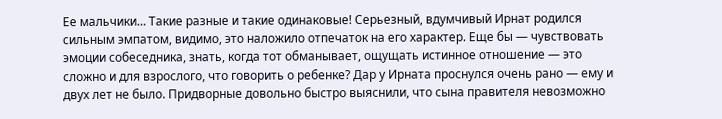Ее мальчики… Такие разные и такие одинаковые! Серьезный, вдумчивый Ирнат родился сильным эмпатом, видимо, это наложило отпечаток на его характер. Еще бы — чувствовать эмоции собеседника, знать, когда тот обманывает, ощущать истинное отношение — это сложно и для взрослого, что говорить о ребенке? Дар у Ирната проснулся очень рано — ему и двух лет не было. Придворные довольно быстро выяснили, что сына правителя невозможно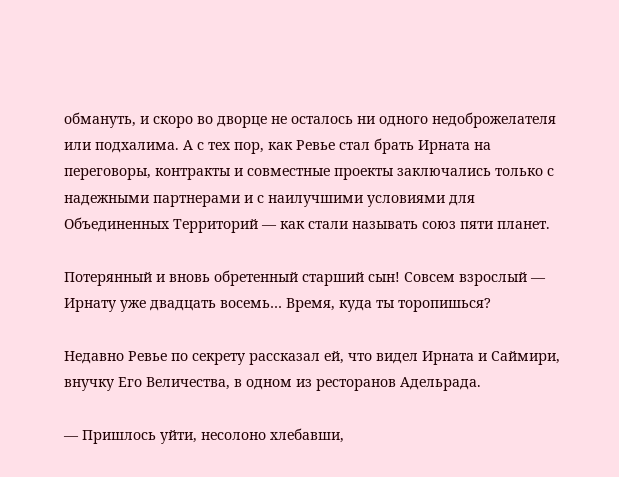обмануть, и скоро во дворце не осталось ни одного недоброжелателя или подхалима. А с тех пор, как Ревье стал брать Ирната на переговоры, контракты и совместные проекты заключались только с надежными партнерами и с наилучшими условиями для Объединенных Территорий — как стали называть союз пяти планет.

Потерянный и вновь обретенный старший сын! Совсем взрослый — Ирнату уже двадцать восемь… Время, куда ты торопишься?

Недавно Ревье по секрету рассказал ей, что видел Ирната и Саймири, внучку Его Величества, в одном из ресторанов Адельрада.

— Пришлось уйти, несолоно хлебавши,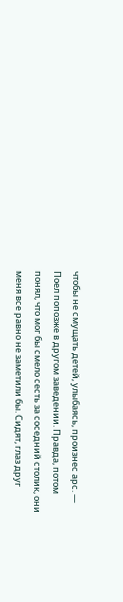чтобы не смущать детей, улыбаясь, произнес арс. — Поел попозже в другом заведении. Правда, потом понял, что мог бы смело сесть за соседний столик, они меня все равно не заметили бы. Сидят, глаз друг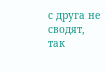с друга не сводят, так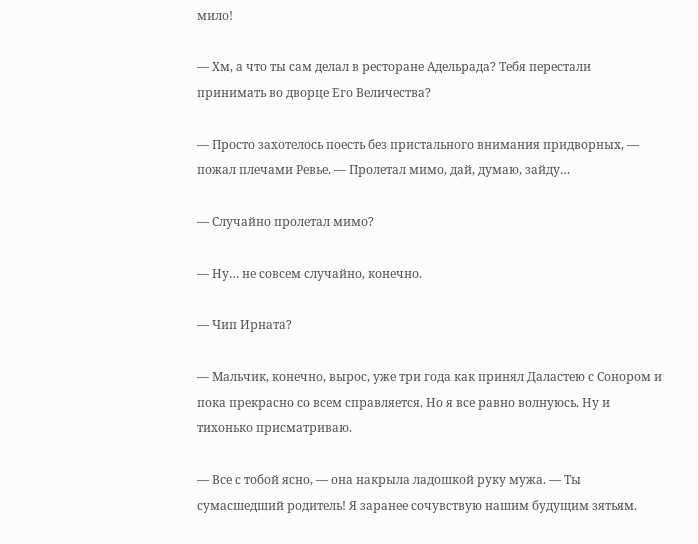мило!

— Хм, а что ты сам делал в ресторане Адельрада? Тебя перестали принимать во дворце Его Величества?

— Просто захотелось поесть без пристального внимания придворных, — пожал плечами Ревье. — Пролетал мимо, дай, думаю, зайду…

— Случайно пролетал мимо?

— Ну… не совсем случайно, конечно.

— Чип Ирната?

— Мальчик, конечно, вырос, уже три года как принял Даластею с Сонором и пока прекрасно со всем справляется. Но я все равно волнуюсь. Ну и тихонько присматриваю.

— Все с тобой ясно, — она накрыла ладошкой руку мужа. — Ты сумасшедший родитель! Я заранее сочувствую нашим будущим зятьям.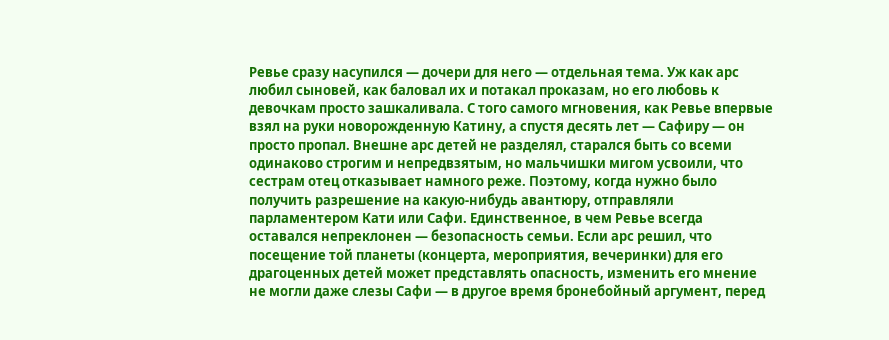Ревье сразу насупился — дочери для него — отдельная тема. Уж как арс любил сыновей, как баловал их и потакал проказам, но его любовь к девочкам просто зашкаливала. С того самого мгновения, как Ревье впервые взял на руки новорожденную Катину, а спустя десять лет — Сафиру — он просто пропал. Внешне арс детей не разделял, старался быть со всеми одинаково строгим и непредвзятым, но мальчишки мигом усвоили, что сестрам отец отказывает намного реже. Поэтому, когда нужно было получить разрешение на какую-нибудь авантюру, отправляли парламентером Кати или Сафи. Единственное, в чем Ревье всегда оставался непреклонен — безопасность семьи. Если арс решил, что посещение той планеты (концерта, мероприятия, вечеринки) для его драгоценных детей может представлять опасность, изменить его мнение не могли даже слезы Сафи — в другое время бронебойный аргумент, перед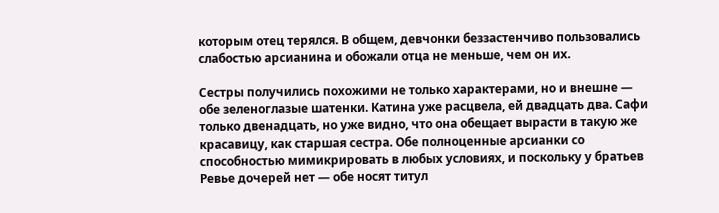которым отец терялся. В общем, девчонки беззастенчиво пользовались слабостью арсианина и обожали отца не меньше, чем он их.

Сестры получились похожими не только характерами, но и внешне — обе зеленоглазые шатенки. Катина уже расцвела, ей двадцать два. Сафи только двенадцать, но уже видно, что она обещает вырасти в такую же красавицу, как старшая сестра. Обе полноценные арсианки со способностью мимикрировать в любых условиях, и поскольку у братьев Ревье дочерей нет — обе носят титул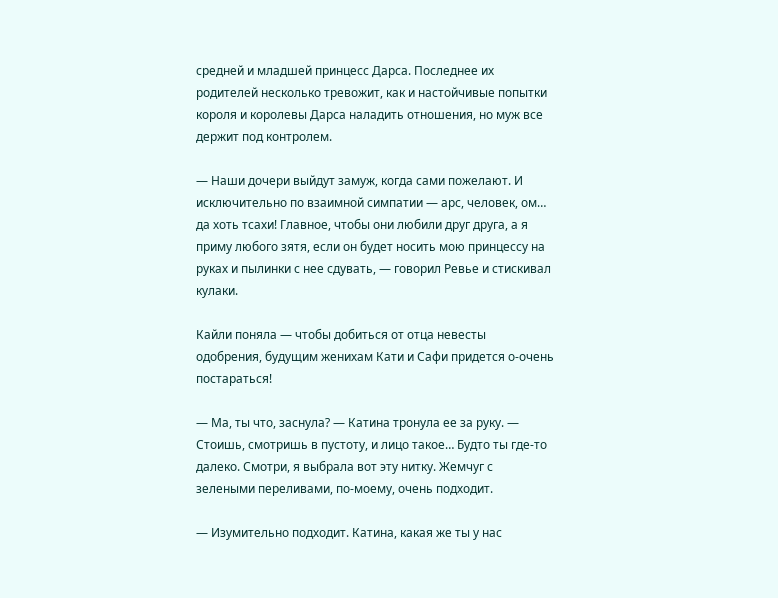средней и младшей принцесс Дарса. Последнее их родителей несколько тревожит, как и настойчивые попытки короля и королевы Дарса наладить отношения, но муж все держит под контролем.

— Наши дочери выйдут замуж, когда сами пожелают. И исключительно по взаимной симпатии — арс, человек, ом… да хоть тсахи! Главное, чтобы они любили друг друга, а я приму любого зятя, если он будет носить мою принцессу на руках и пылинки с нее сдувать, — говорил Ревье и стискивал кулаки.

Кайли поняла — чтобы добиться от отца невесты одобрения, будущим женихам Кати и Сафи придется о-очень постараться!

— Ма, ты что, заснула? — Катина тронула ее за руку. — Стоишь, смотришь в пустоту, и лицо такое… Будто ты где-то далеко. Смотри, я выбрала вот эту нитку. Жемчуг с зелеными переливами, по-моему, очень подходит.

— Изумительно подходит. Катина, какая же ты у нас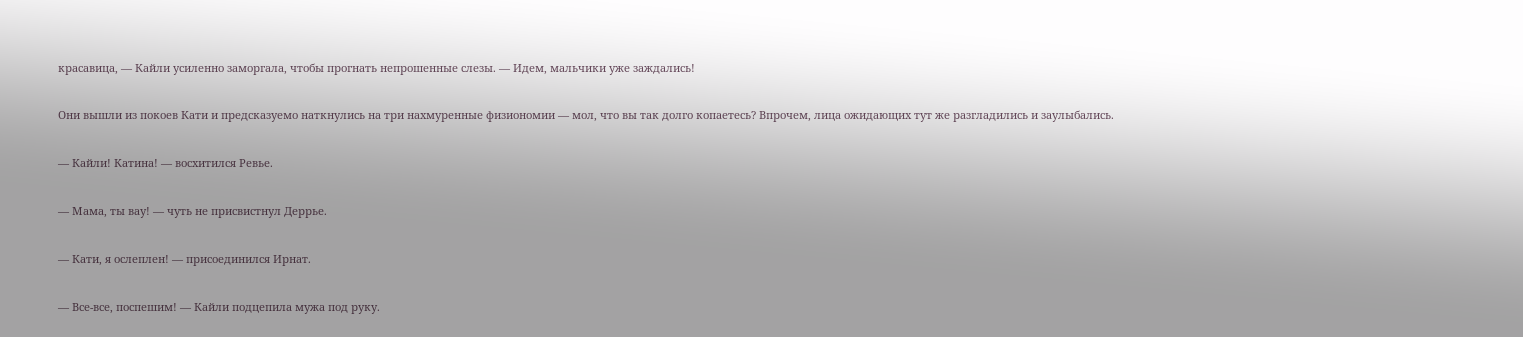красавица, — Кайли усиленно заморгала, чтобы прогнать непрошенные слезы. — Идем, мальчики уже заждались!

Они вышли из покоев Кати и предсказуемо наткнулись на три нахмуренные физиономии — мол, что вы так долго копаетесь? Впрочем, лица ожидающих тут же разгладились и заулыбались.

— Кайли! Катина! — восхитился Ревье.

— Мама, ты вау! — чуть не присвистнул Деррье.

— Кати, я ослеплен! — присоединился Ирнат.

— Все-все, поспешим! — Кайли подцепила мужа под руку.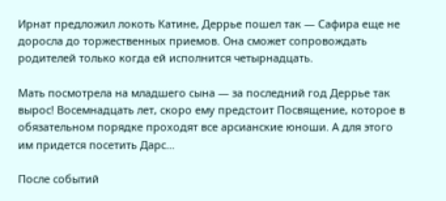Ирнат предложил локоть Катине, Деррье пошел так — Сафира еще не доросла до торжественных приемов. Она сможет сопровождать родителей только когда ей исполнится четырнадцать.

Мать посмотрела на младшего сына — за последний год Деррье так вырос! Восемнадцать лет, скоро ему предстоит Посвящение, которое в обязательном порядке проходят все арсианские юноши. А для этого им придется посетить Дарс…

После событий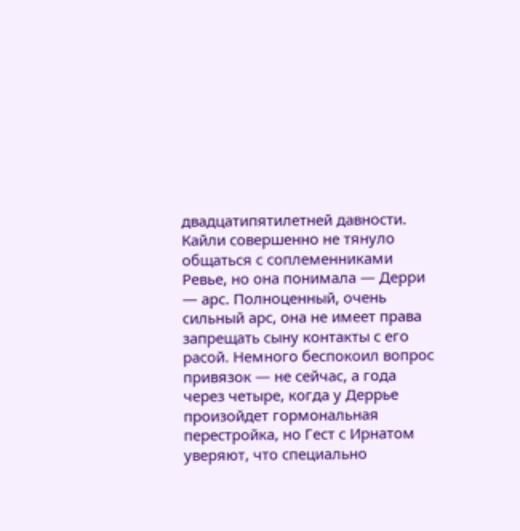двадцатипятилетней давности. Кайли совершенно не тянуло общаться с соплеменниками Ревье, но она понимала — Дерри — арс. Полноценный, очень сильный арс, она не имеет права запрещать сыну контакты с его расой. Немного беспокоил вопрос привязок — не сейчас, а года через четыре, когда у Деррье произойдет гормональная перестройка, но Гест с Ирнатом уверяют, что специально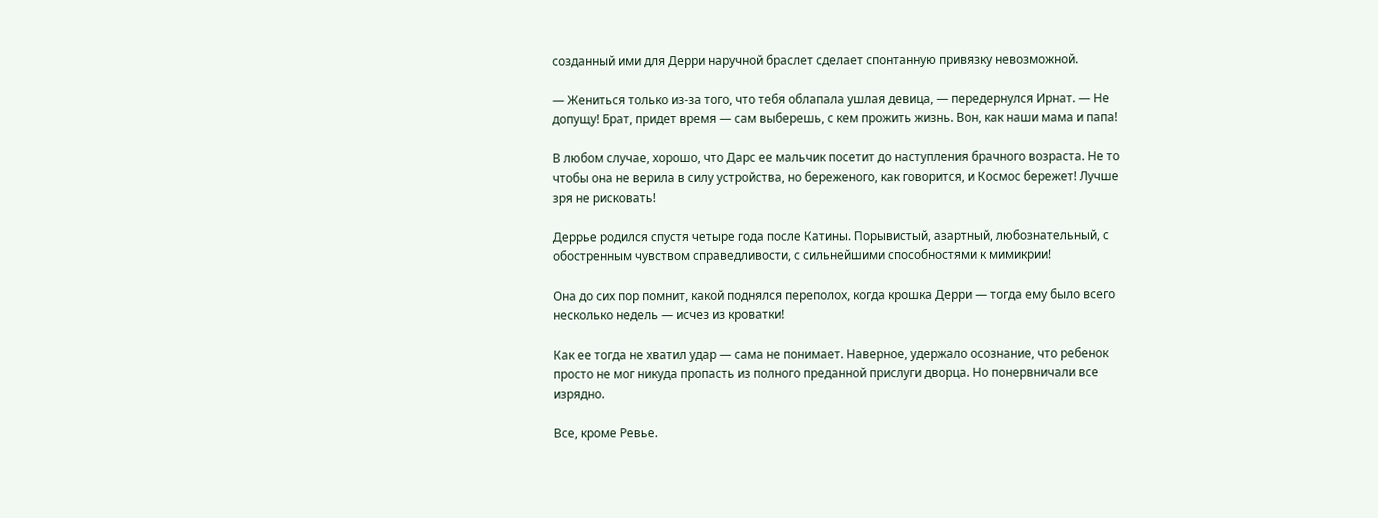созданный ими для Дерри наручной браслет сделает спонтанную привязку невозможной.

— Жениться только из-за того, что тебя облапала ушлая девица, — передернулся Ирнат. — Не допущу! Брат, придет время — сам выберешь, с кем прожить жизнь. Вон, как наши мама и папа!

В любом случае, хорошо, что Дарс ее мальчик посетит до наступления брачного возраста. Не то чтобы она не верила в силу устройства, но береженого, как говорится, и Космос бережет! Лучше зря не рисковать!

Деррье родился спустя четыре года после Катины. Порывистый, азартный, любознательный, с обостренным чувством справедливости, с сильнейшими способностями к мимикрии!

Она до сих пор помнит, какой поднялся переполох, когда крошка Дерри — тогда ему было всего несколько недель — исчез из кроватки!

Как ее тогда не хватил удар — сама не понимает. Наверное, удержало осознание, что ребенок просто не мог никуда пропасть из полного преданной прислуги дворца. Но понервничали все изрядно.

Все, кроме Ревье.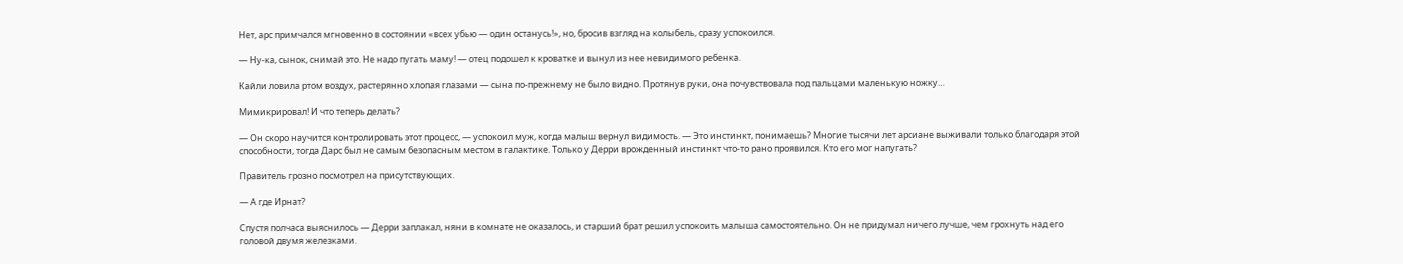Нет, арс примчался мгновенно в состоянии «всех убью — один останусь!», но, бросив взгляд на колыбель, сразу успокоился.

— Ну-ка, сынок, снимай это. Не надо пугать маму! — отец подошел к кроватке и вынул из нее невидимого ребенка.

Кайли ловила ртом воздух, растерянно хлопая глазами — сына по-прежнему не было видно. Протянув руки, она почувствовала под пальцами маленькую ножку…

Мимикрировал! И что теперь делать?

— Он скоро научится контролировать этот процесс, — успокоил муж, когда малыш вернул видимость. — Это инстинкт, понимаешь? Многие тысячи лет арсиане выживали только благодаря этой способности, тогда Дарс был не самым безопасным местом в галактике. Только у Дерри врожденный инстинкт что-то рано проявился. Кто его мог напугать?

Правитель грозно посмотрел на присутствующих.

— А где Ирнат?

Спустя полчаса выяснилось — Дерри заплакал, няни в комнате не оказалось, и старший брат решил успокоить малыша самостоятельно. Он не придумал ничего лучше, чем грохнуть над его головой двумя железками.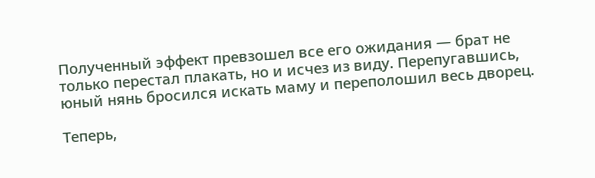Полученный эффект превзошел все его ожидания — брат не только перестал плакать, но и исчез из виду. Перепугавшись, юный нянь бросился искать маму и переполошил весь дворец.

Теперь,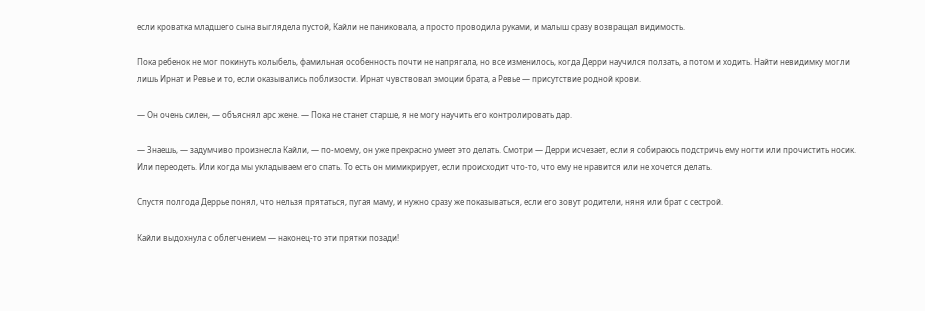если кроватка младшего сына выглядела пустой, Кайли не паниковала, а просто проводила руками, и малыш сразу возвращал видимость.

Пока ребенок не мог покинуть колыбель, фамильная особенность почти не напрягала, но все изменилось, когда Дерри научился ползать, а потом и ходить. Найти невидимку могли лишь Ирнат и Ревье и то, если оказывались поблизости. Ирнат чувствовал эмоции брата, а Ревье — присутствие родной крови.

— Он очень силен, — объяснял арс жене. — Пока не станет старше, я не могу научить его контролировать дар.

— Знаешь, — задумчиво произнесла Кайли, — по-моему, он уже прекрасно умеет это делать. Смотри — Дерри исчезает, если я собираюсь подстричь ему ногти или прочистить носик. Или переодеть. Или когда мы укладываем его спать. То есть он мимикрирует, если происходит что-то, что ему не нравится или не хочется делать.

Спустя полгода Деррье понял, что нельзя прятаться, пугая маму, и нужно сразу же показываться, если его зовут родители, няня или брат с сестрой.

Кайли выдохнула с облегчением — наконец-то эти прятки позади!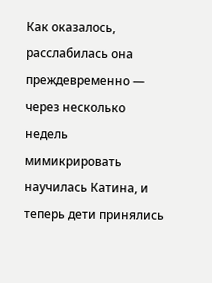Как оказалось, расслабилась она преждевременно — через несколько недель мимикрировать научилась Катина, и теперь дети принялись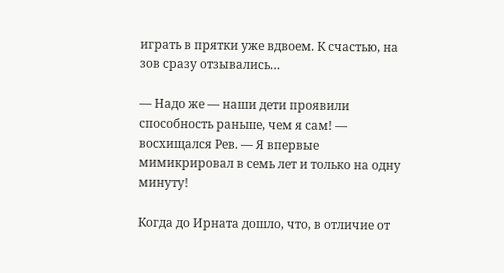играть в прятки уже вдвоем. К счастью, на зов сразу отзывались…

— Надо же — наши дети проявили способность раньше, чем я сам! — восхищался Рев. — Я впервые мимикрировал в семь лет и только на одну минуту!

Когда до Ирната дошло, что, в отличие от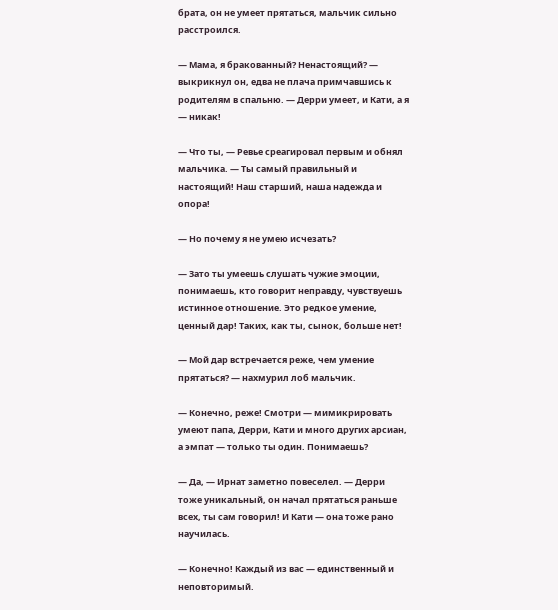брата, он не умеет прятаться, мальчик сильно расстроился.

— Мама, я бракованный? Ненастоящий? — выкрикнул он, едва не плача примчавшись к родителям в спальню. — Дерри умеет, и Кати, а я — никак!

— Что ты, — Ревье среагировал первым и обнял мальчика. — Ты самый правильный и настоящий! Наш старший, наша надежда и опора!

— Но почему я не умею исчезать?

— Зато ты умеешь слушать чужие эмоции, понимаешь, кто говорит неправду, чувствуешь истинное отношение. Это редкое умение, ценный дар! Таких, как ты, сынок, больше нет!

— Мой дар встречается реже, чем умение прятаться? — нахмурил лоб мальчик.

— Конечно, реже! Смотри — мимикрировать умеют папа, Дерри, Кати и много других арсиан, а эмпат — только ты один. Понимаешь?

— Да, — Ирнат заметно повеселел. — Дерри тоже уникальный, он начал прятаться раньше всех, ты сам говорил! И Кати — она тоже рано научилась.

— Конечно! Каждый из вас — единственный и неповторимый.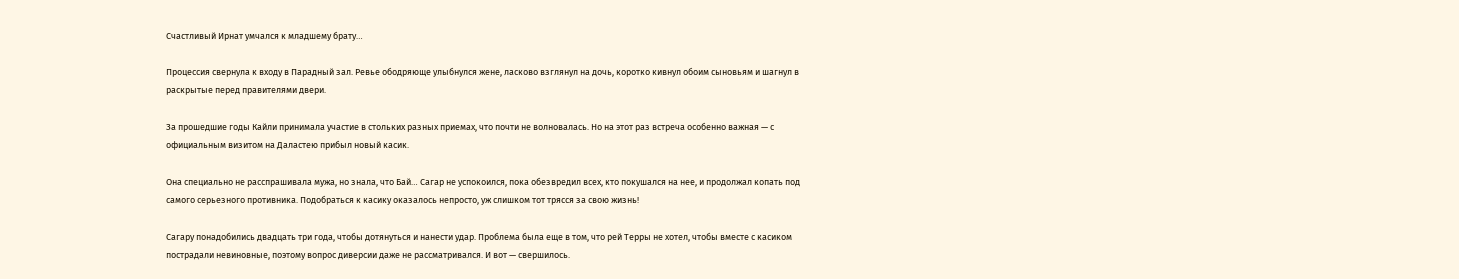Счастливый Ирнат умчался к младшему брату…

Процессия свернула к входу в Парадный зал. Ревье ободряюще улыбнулся жене, ласково взглянул на дочь, коротко кивнул обоим сыновьям и шагнул в раскрытые перед правителями двери.

За прошедшие годы Кайли принимала участие в стольких разных приемах, что почти не волновалась. Но на этот раз встреча особенно важная — с официальным визитом на Даластею прибыл новый касик.

Она специально не расспрашивала мужа, но знала, что Бай… Сагар не успокоился, пока обезвредил всех, кто покушался на нее, и продолжал копать под самого серьезного противника. Подобраться к касику оказалось непросто, уж слишком тот трясся за свою жизнь!

Сагару понадобились двадцать три года, чтобы дотянуться и нанести удар. Проблема была еще в том, что рей Терры не хотел, чтобы вместе с касиком пострадали невиновные, поэтому вопрос диверсии даже не рассматривался. И вот — свершилось.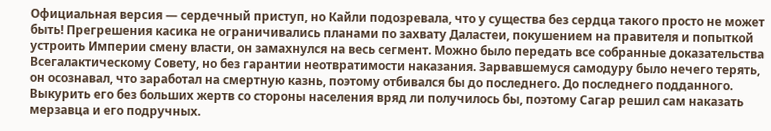Официальная версия — сердечный приступ, но Кайли подозревала, что у существа без сердца такого просто не может быть! Прегрешения касика не ограничивались планами по захвату Даластеи, покушением на правителя и попыткой устроить Империи смену власти, он замахнулся на весь сегмент. Можно было передать все собранные доказательства Всегалактическому Совету, но без гарантии неотвратимости наказания. Зарвавшемуся самодуру было нечего терять, он осознавал, что заработал на смертную казнь, поэтому отбивался бы до последнего. До последнего подданного. Выкурить его без больших жертв со стороны населения вряд ли получилось бы, поэтому Сагар решил сам наказать мерзавца и его подручных.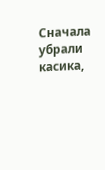Сначала убрали касика,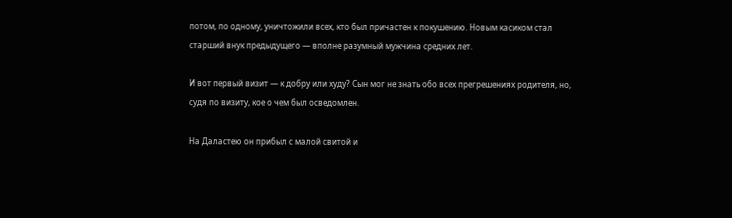потом, по одному, уничтожили всех, кто был причастен к покушению. Новым касиком стал старший внук предыдущего — вполне разумный мужчина средних лет.

И вот первый визит — к добру или худу? Сын мог не знать обо всех прегрешениях родителя, но, судя по визиту, кое о чем был осведомлен.

На Даластею он прибыл с малой свитой и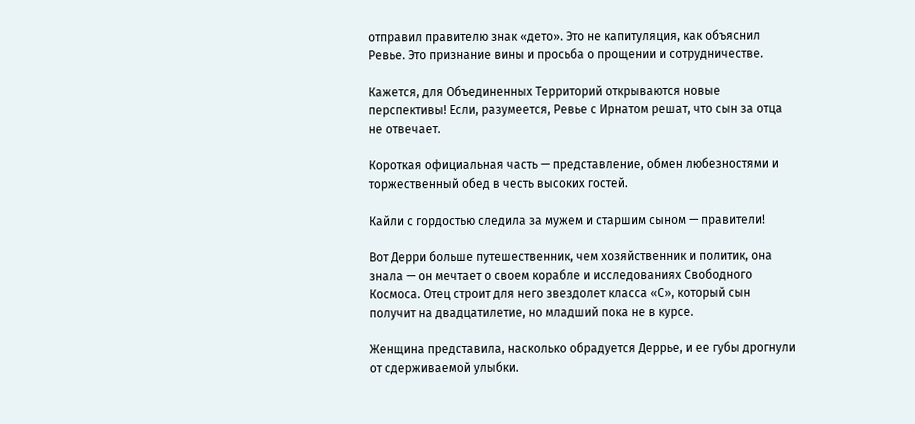отправил правителю знак «дето». Это не капитуляция, как объяснил Ревье. Это признание вины и просьба о прощении и сотрудничестве.

Кажется, для Объединенных Территорий открываются новые перспективы! Если, разумеется, Ревье с Ирнатом решат, что сын за отца не отвечает.

Короткая официальная часть — представление, обмен любезностями и торжественный обед в честь высоких гостей.

Кайли с гордостью следила за мужем и старшим сыном — правители!

Вот Дерри больше путешественник, чем хозяйственник и политик, она знала — он мечтает о своем корабле и исследованиях Свободного Космоса. Отец строит для него звездолет класса «С», который сын получит на двадцатилетие, но младший пока не в курсе.

Женщина представила, насколько обрадуется Деррье, и ее губы дрогнули от сдерживаемой улыбки.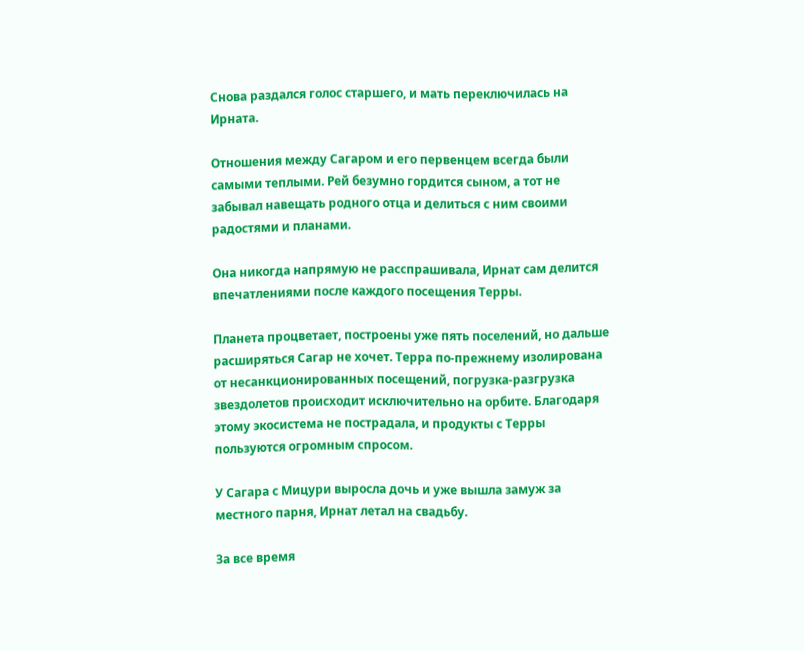Снова раздался голос старшего, и мать переключилась на Ирната.

Отношения между Сагаром и его первенцем всегда были самыми теплыми. Рей безумно гордится сыном, а тот не забывал навещать родного отца и делиться с ним своими радостями и планами.

Она никогда напрямую не расспрашивала, Ирнат сам делится впечатлениями после каждого посещения Терры.

Планета процветает, построены уже пять поселений, но дальше расширяться Сагар не хочет. Терра по-прежнему изолирована от несанкционированных посещений, погрузка-разгрузка звездолетов происходит исключительно на орбите. Благодаря этому экосистема не пострадала, и продукты с Терры пользуются огромным спросом.

У Сагара с Мицури выросла дочь и уже вышла замуж за местного парня, Ирнат летал на свадьбу.

За все время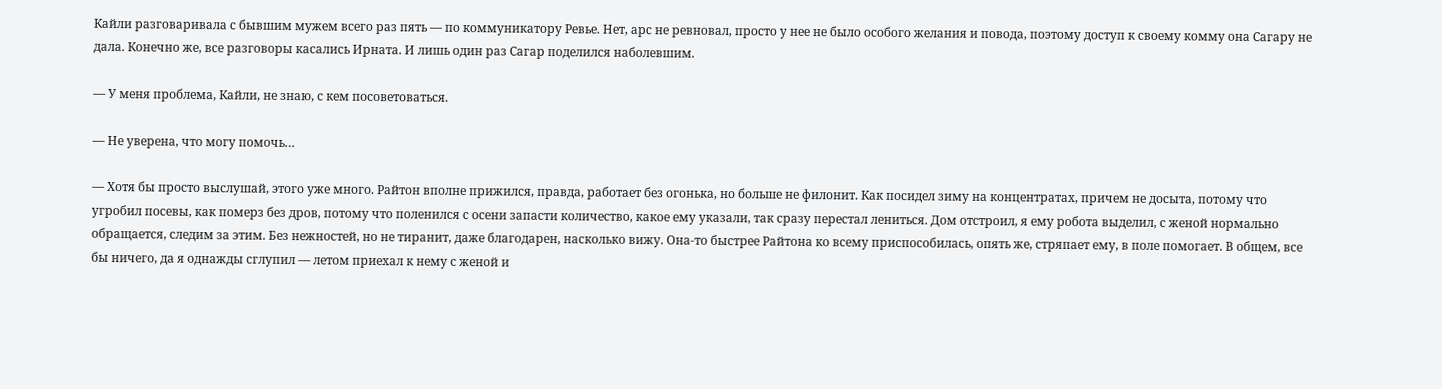Кайли разговаривала с бывшим мужем всего раз пять — по коммуникатору Ревье. Нет, арс не ревновал, просто у нее не было особого желания и повода, поэтому доступ к своему комму она Сагару не дала. Конечно же, все разговоры касались Ирната. И лишь один раз Сагар поделился наболевшим.

— У меня проблема, Кайли, не знаю, с кем посоветоваться.

— Не уверена, что могу помочь…

— Хотя бы просто выслушай, этого уже много. Райтон вполне прижился, правда, работает без огонька, но больше не филонит. Как посидел зиму на концентратах, причем не досыта, потому что угробил посевы, как померз без дров, потому что поленился с осени запасти количество, какое ему указали, так сразу перестал лениться. Дом отстроил, я ему робота выделил, с женой нормально обращается, следим за этим. Без нежностей, но не тиранит, даже благодарен, насколько вижу. Она-то быстрее Райтона ко всему приспособилась, опять же, стряпает ему, в поле помогает. В общем, все бы ничего, да я однажды сглупил — летом приехал к нему с женой и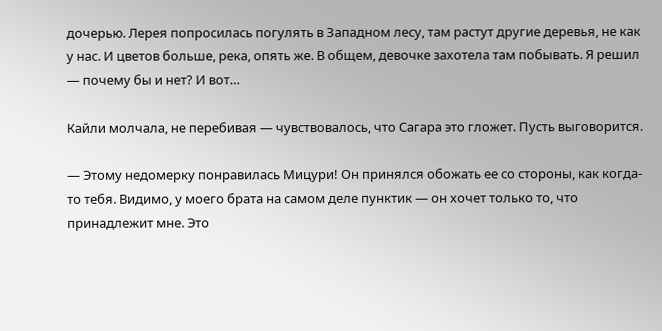дочерью. Лерея попросилась погулять в Западном лесу, там растут другие деревья, не как у нас. И цветов больше, река, опять же. В общем, девочке захотела там побывать. Я решил — почему бы и нет? И вот…

Кайли молчала, не перебивая — чувствовалось, что Сагара это гложет. Пусть выговорится.

— Этому недомерку понравилась Мицури! Он принялся обожать ее со стороны, как когда-то тебя. Видимо, у моего брата на самом деле пунктик — он хочет только то, что принадлежит мне. Это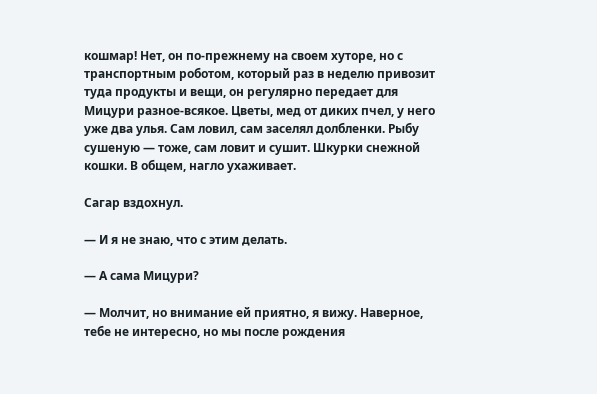кошмар! Нет, он по-прежнему на своем хуторе, но с транспортным роботом, который раз в неделю привозит туда продукты и вещи, он регулярно передает для Мицури разное-всякое. Цветы, мед от диких пчел, у него уже два улья. Сам ловил, сам заселял долбленки. Рыбу сушеную — тоже, сам ловит и сушит. Шкурки снежной кошки. В общем, нагло ухаживает.

Сагар вздохнул.

— И я не знаю, что с этим делать.

— А сама Мицури?

— Молчит, но внимание ей приятно, я вижу. Наверное, тебе не интересно, но мы после рождения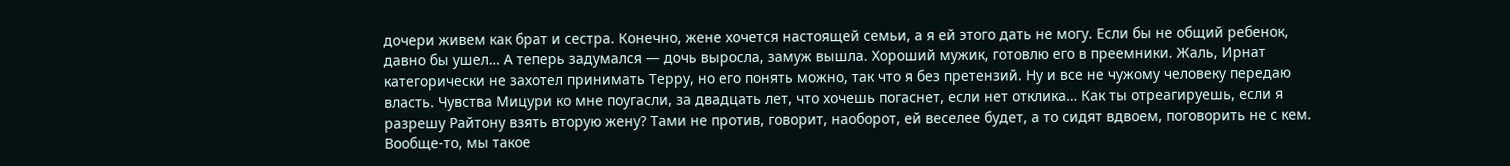дочери живем как брат и сестра. Конечно, жене хочется настоящей семьи, а я ей этого дать не могу. Если бы не общий ребенок, давно бы ушел… А теперь задумался — дочь выросла, замуж вышла. Хороший мужик, готовлю его в преемники. Жаль, Ирнат категорически не захотел принимать Терру, но его понять можно, так что я без претензий. Ну и все не чужому человеку передаю власть. Чувства Мицури ко мне поугасли, за двадцать лет, что хочешь погаснет, если нет отклика… Как ты отреагируешь, если я разрешу Райтону взять вторую жену? Тами не против, говорит, наоборот, ей веселее будет, а то сидят вдвоем, поговорить не с кем. Вообще-то, мы такое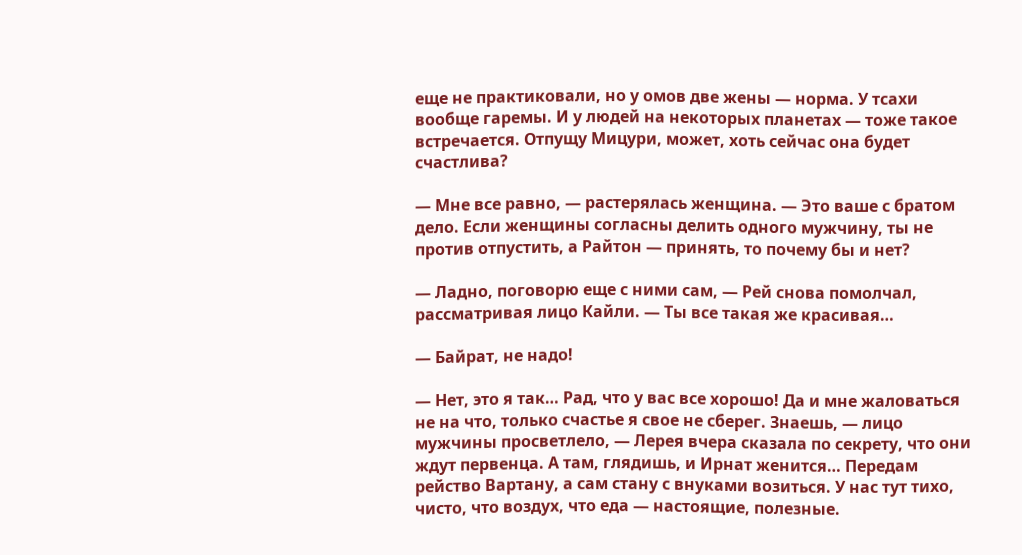еще не практиковали, но у омов две жены — норма. У тсахи вообще гаремы. И у людей на некоторых планетах — тоже такое встречается. Отпущу Мицури, может, хоть сейчас она будет счастлива?

— Мне все равно, — растерялась женщина. — Это ваше с братом дело. Если женщины согласны делить одного мужчину, ты не против отпустить, а Райтон — принять, то почему бы и нет?

— Ладно, поговорю еще с ними сам, — Рей снова помолчал, рассматривая лицо Кайли. — Ты все такая же красивая…

— Байрат, не надо!

— Нет, это я так… Рад, что у вас все хорошо! Да и мне жаловаться не на что, только счастье я свое не сберег. Знаешь, — лицо мужчины просветлело, — Лерея вчера сказала по секрету, что они ждут первенца. А там, глядишь, и Ирнат женится… Передам рейство Вартану, а сам стану с внуками возиться. У нас тут тихо, чисто, что воздух, что еда — настоящие, полезные.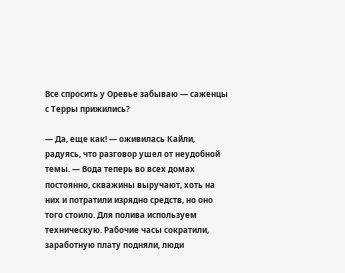Все спросить у Оревье забываю — саженцы с Терры прижились?

— Да, еще как! — оживилась Кайли, радуясь, что разговор ушел от неудобной темы. — Вода теперь во всех домах постоянно, скважины выручают, хоть на них и потратили изрядно средств, но оно того стоило. Для полива используем техническую. Рабочие часы сократили, заработную плату подняли, люди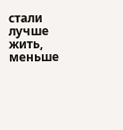стали лучше жить, меньше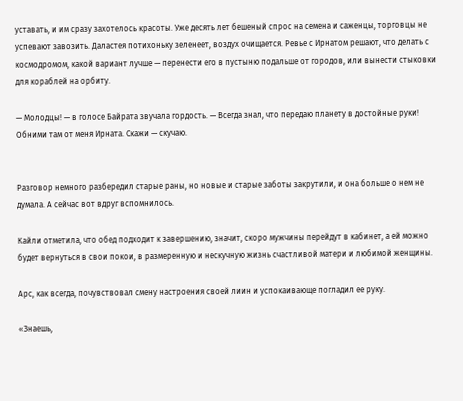уставать, и им сразу захотелось красоты. Уже десять лет бешеный спрос на семена и саженцы, торговцы не успевают завозить. Даластея потихоньку зеленеет, воздух очищается. Ревье с Ирнатом решают, что делать с космодромом, какой вариант лучше — перенести его в пустыню подальше от городов, или вынести стыковки для кораблей на орбиту.

— Молодцы! — в голосе Байрата звучала гордость. — Всегда знал, что передаю планету в достойные руки! Обними там от меня Ирната. Скажи — скучаю.


Разговор немного разбередил старые раны, но новые и старые заботы закрутили, и она больше о нем не думала. А сейчас вот вдруг вспомнилось.

Кайли отметила, что обед подходит к завершению, значит, скоро мужчины перейдут в кабинет, а ей можно будет вернуться в свои покои, в размеренную и нескучную жизнь счастливой матери и любимой женщины.

Арс, как всегда, почувствовал смену настроения своей лиин и успокаивающе погладил ее руку.

«Знаешь,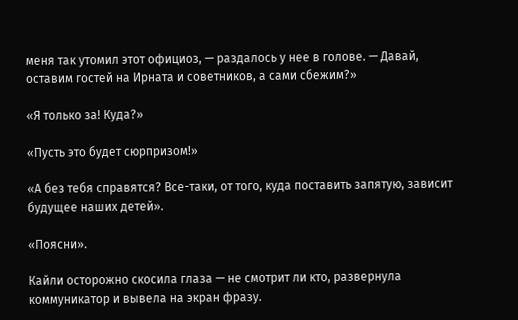меня так утомил этот официоз, — раздалось у нее в голове. — Давай, оставим гостей на Ирната и советников, а сами сбежим?»

«Я только за! Куда?»

«Пусть это будет сюрпризом!»

«А без тебя справятся? Все-таки, от того, куда поставить запятую, зависит будущее наших детей».

«Поясни».

Кайли осторожно скосила глаза — не смотрит ли кто, развернула коммуникатор и вывела на экран фразу.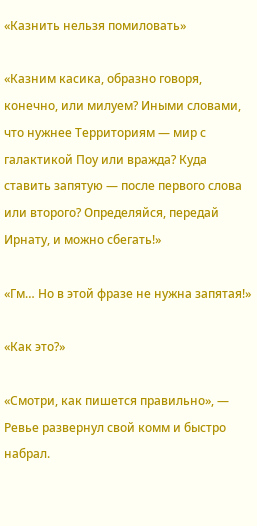«Казнить нельзя помиловать»

«Казним касика, образно говоря, конечно, или милуем? Иными словами, что нужнее Территориям — мир с галактикой Поу или вражда? Куда ставить запятую — после первого слова или второго? Определяйся, передай Ирнату, и можно сбегать!»

«Гм… Но в этой фразе не нужна запятая!»

«Как это?»

«Смотри, как пишется правильно», — Ревье развернул свой комм и быстро набрал.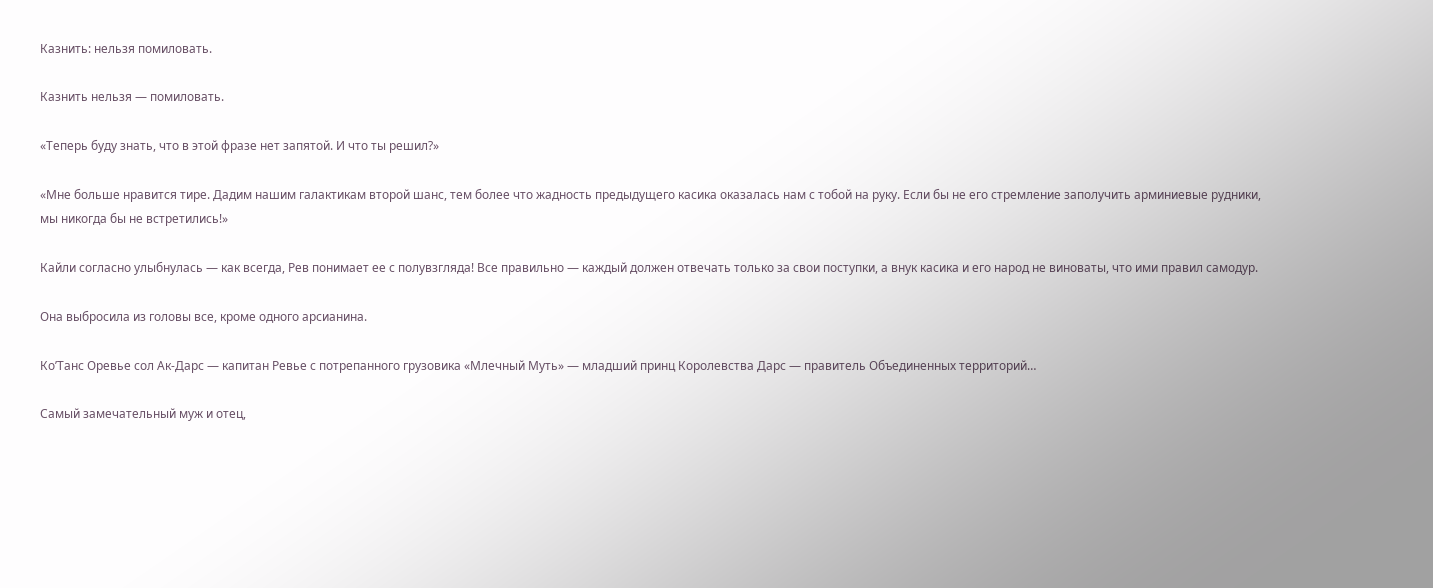Казнить: нельзя помиловать.

Казнить нельзя — помиловать.

«Теперь буду знать, что в этой фразе нет запятой. И что ты решил?»

«Мне больше нравится тире. Дадим нашим галактикам второй шанс, тем более что жадность предыдущего касика оказалась нам с тобой на руку. Если бы не его стремление заполучить арминиевые рудники, мы никогда бы не встретились!»

Кайли согласно улыбнулась — как всегда, Рев понимает ее с полувзгляда! Все правильно — каждый должен отвечать только за свои поступки, а внук касика и его народ не виноваты, что ими правил самодур.

Она выбросила из головы все, кроме одного арсианина.

Ко’Танс Оревье сол Ак-Дарс — капитан Ревье с потрепанного грузовика «Млечный Муть» — младший принц Королевства Дарс — правитель Объединенных территорий…

Самый замечательный муж и отец,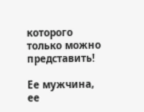которого только можно представить!

Ее мужчина, ее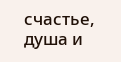счастье, душа и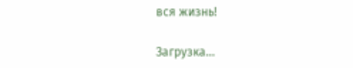вся жизнь!

Загрузка...